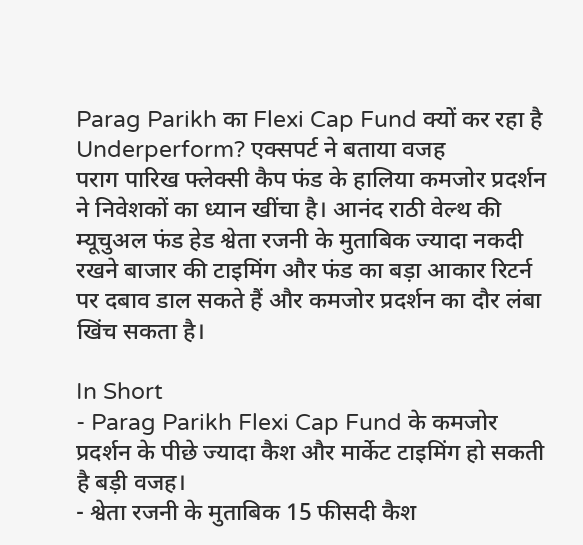Parag Parikh का Flexi Cap Fund क्यों कर रहा है Underperform? एक्सपर्ट ने बताया वजह
पराग पारिख फ्लेक्सी कैप फंड के हालिया कमजोर प्रदर्शन ने निवेशकों का ध्यान खींचा है। आनंद राठी वेल्थ की म्यूचुअल फंड हेड श्वेता रजनी के मुताबिक ज्यादा नकदी रखने बाजार की टाइमिंग और फंड का बड़ा आकार रिटर्न पर दबाव डाल सकते हैं और कमजोर प्रदर्शन का दौर लंबा खिंच सकता है।

In Short
- Parag Parikh Flexi Cap Fund के कमजोर प्रदर्शन के पीछे ज्यादा कैश और मार्केट टाइमिंग हो सकती है बड़ी वजह।
- श्वेता रजनी के मुताबिक 15 फीसदी कैश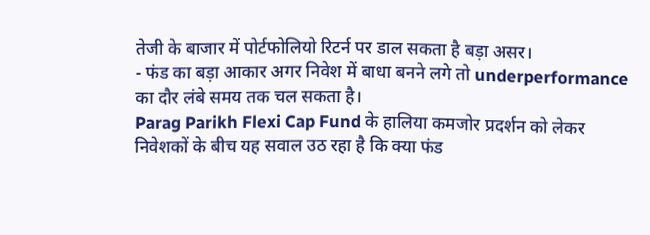तेजी के बाजार में पोर्टफोलियो रिटर्न पर डाल सकता है बड़ा असर।
- फंड का बड़ा आकार अगर निवेश में बाधा बनने लगे तो underperformance का दौर लंबे समय तक चल सकता है।
Parag Parikh Flexi Cap Fund के हालिया कमजोर प्रदर्शन को लेकर निवेशकों के बीच यह सवाल उठ रहा है कि क्या फंड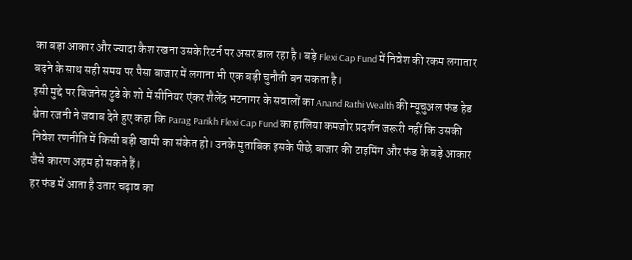का बड़ा आकार और ज्यादा कैश रखना उसके रिटर्न पर असर डाल रहा है। बड़े Flexi Cap Fund में निवेश की रकम लगातार बढ़ने के साथ सही समय पर पैसा बाजार में लगाना भी एक बड़ी चुनौती बन सकता है।
इसी मुद्दे पर बिजनेस टुडे के शो में सीनियर एंकर शैलेंद्र भटनागर के सवालों का Anand Rathi Wealth की म्यूचुअल फंड हेड श्वेता रजनी ने जवाब देते हुए कहा कि Parag Parikh Flexi Cap Fund का हालिया कमजोर प्रदर्शन जरूरी नहीं कि उसकी निवेश रणनीति में किसी बड़ी खामी का संकेत हो। उनके मुताबिक इसके पीछे बाजार की टाइमिंग और फंड के बड़े आकार जैसे कारण अहम हो सकते हैं।
हर फंड में आता है उतार चढ़ाव का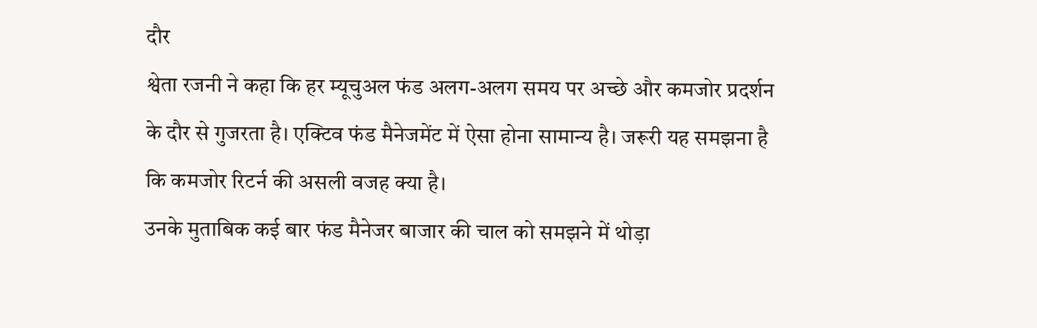दौर
श्वेता रजनी ने कहा कि हर म्यूचुअल फंड अलग-अलग समय पर अच्छे और कमजोर प्रदर्शन के दौर से गुजरता है। एक्टिव फंड मैनेजमेंट में ऐसा होना सामान्य है। जरूरी यह समझना है कि कमजोर रिटर्न की असली वजह क्या है।
उनके मुताबिक कई बार फंड मैनेजर बाजार की चाल को समझने में थोड़ा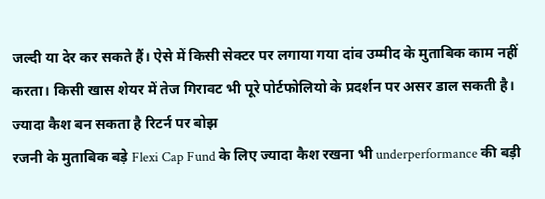जल्दी या देर कर सकते हैं। ऐसे में किसी सेक्टर पर लगाया गया दांव उम्मीद के मुताबिक काम नहीं करता। किसी खास शेयर में तेज गिरावट भी पूरे पोर्टफोलियो के प्रदर्शन पर असर डाल सकती है।
ज्यादा कैश बन सकता है रिटर्न पर बोझ
रजनी के मुताबिक बड़े Flexi Cap Fund के लिए ज्यादा कैश रखना भी underperformance की बड़ी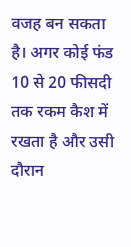वजह बन सकता है। अगर कोई फंड 10 से 20 फीसदी तक रकम कैश में रखता है और उसी दौरान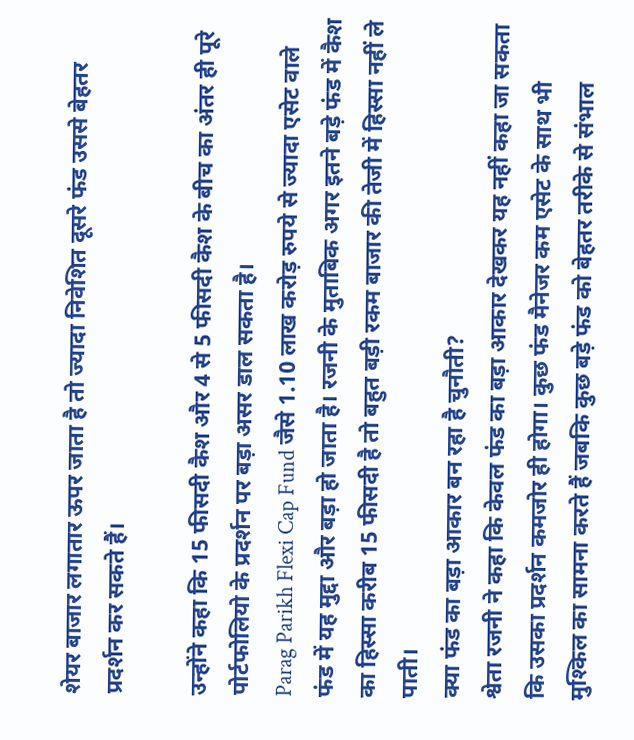शेयर बाजार लगातार ऊपर जाता है तो ज्यादा निवेशित दूसरे फंड उससे बेहतर प्रदर्शन कर सकते हैं।

उन्होंने कहा कि 15 फीसदी कैश और 4 से 5 फीसदी कैश के बीच का अंतर ही पूरे पोर्टफोलियो के प्रदर्शन पर बड़ा असर डाल सकता है।
Parag Parikh Flexi Cap Fund जैसे 1.10 लाख करोड़ रुपये से ज्यादा एसेट वाले फंड में यह मुद्दा और बड़ा हो जाता है। रजनी के मुताबिक अगर इतने बड़े फंड में कैश का हिस्सा करीब 15 फीसदी है तो बहुत बड़ी रकम बाजार की तेजी में हिस्सा नहीं ले पाती।
क्या फंड का बड़ा आकार बन रहा है चुनौती?
श्वेता रजनी ने कहा कि केवल फंड का बड़ा आकार देखकर यह नहीं कहा जा सकता कि उसका प्रदर्शन कमजोर ही होगा। कुछ फंड मैनेजर कम एसेट के साथ भी मुश्किल का सामना करते हैं जबकि कुछ बड़े फंड को बेहतर तरीके से संभाल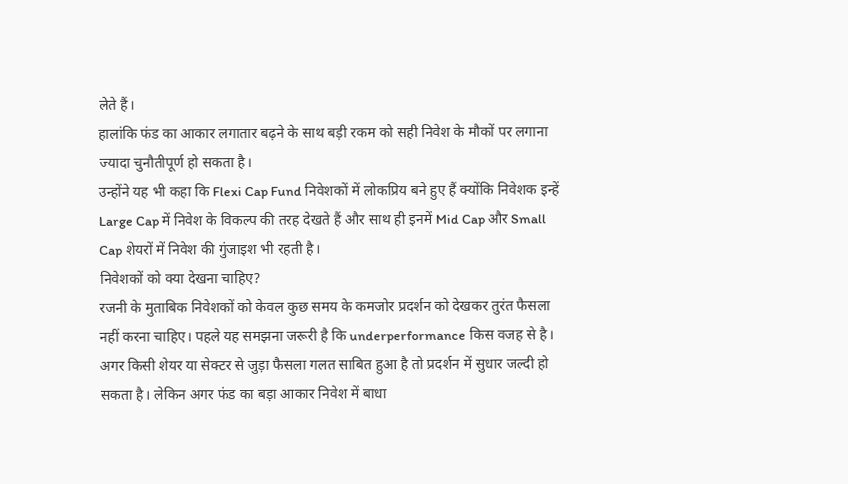लेते हैं।
हालांकि फंड का आकार लगातार बढ़ने के साथ बड़ी रकम को सही निवेश के मौकों पर लगाना ज्यादा चुनौतीपूर्ण हो सकता है।
उन्होंने यह भी कहा कि Flexi Cap Fund निवेशकों में लोकप्रिय बने हुए हैं क्योंकि निवेशक इन्हें Large Cap में निवेश के विकल्प की तरह देखते हैं और साथ ही इनमें Mid Cap और Small Cap शेयरों में निवेश की गुंजाइश भी रहती है।
निवेशकों को क्या देखना चाहिए?
रजनी के मुताबिक निवेशकों को केवल कुछ समय के कमजोर प्रदर्शन को देखकर तुरंत फैसला नहीं करना चाहिए। पहले यह समझना जरूरी है कि underperformance किस वजह से है।
अगर किसी शेयर या सेक्टर से जुड़ा फैसला गलत साबित हुआ है तो प्रदर्शन में सुधार जल्दी हो सकता है। लेकिन अगर फंड का बड़ा आकार निवेश में बाधा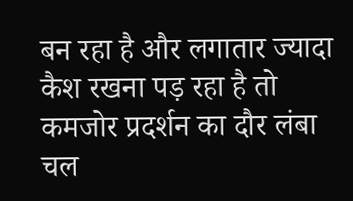बन रहा है और लगातार ज्यादा कैश रखना पड़ रहा है तो कमजोर प्रदर्शन का दौर लंबा चल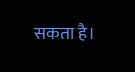सकता है।